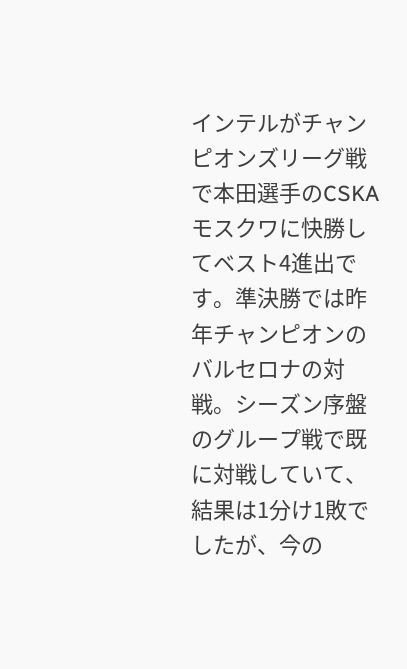インテルがチャンピオンズリーグ戦で本田選手のCSKAモスクワに快勝してベスト4進出です。準決勝では昨年チャンピオンのバルセロナの対戦。シーズン序盤のグループ戦で既に対戦していて、結果は1分け1敗でしたが、今の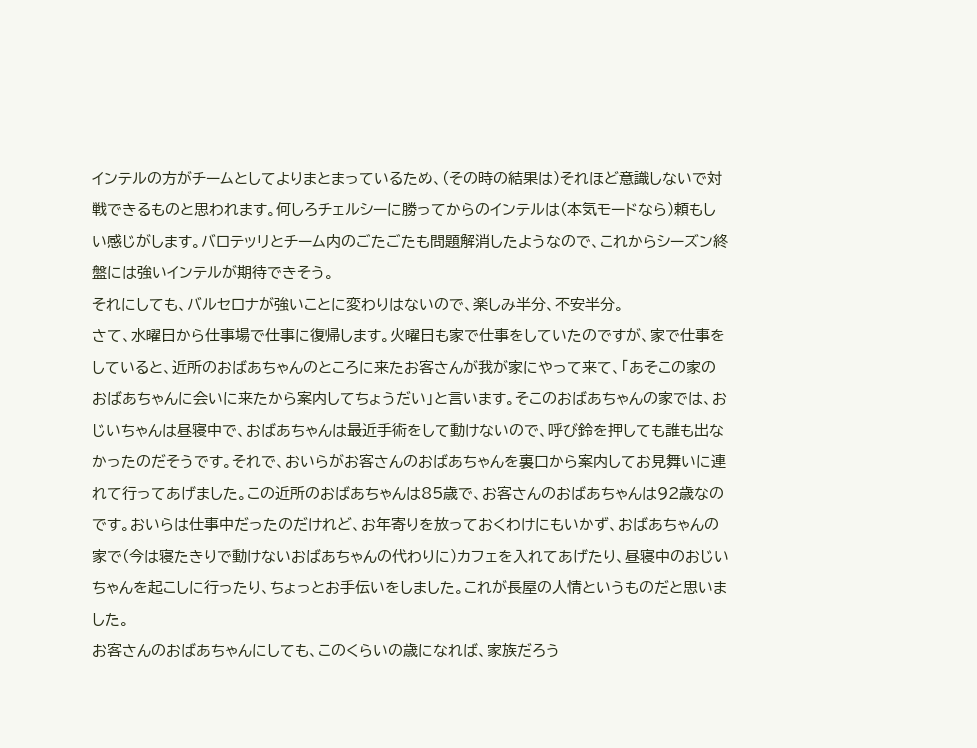インテルの方がチームとしてよりまとまっているため、(その時の結果は)それほど意識しないで対戦できるものと思われます。何しろチェルシーに勝ってからのインテルは(本気モードなら)頼もしい感じがします。バロテッリとチーム内のごたごたも問題解消したようなので、これからシーズン終盤には強いインテルが期待できそう。
それにしても、バルセロナが強いことに変わりはないので、楽しみ半分、不安半分。
さて、水曜日から仕事場で仕事に復帰します。火曜日も家で仕事をしていたのですが、家で仕事をしていると、近所のおばあちゃんのところに来たお客さんが我が家にやって来て、「あそこの家のおばあちゃんに会いに来たから案内してちょうだい」と言います。そこのおばあちゃんの家では、おじいちゃんは昼寝中で、おばあちゃんは最近手術をして動けないので、呼び鈴を押しても誰も出なかったのだそうです。それで、おいらがお客さんのおばあちゃんを裏口から案内してお見舞いに連れて行ってあげました。この近所のおばあちゃんは85歳で、お客さんのおばあちゃんは92歳なのです。おいらは仕事中だったのだけれど、お年寄りを放っておくわけにもいかず、おばあちゃんの家で(今は寝たきりで動けないおばあちゃんの代わりに)カフェを入れてあげたり、昼寝中のおじいちゃんを起こしに行ったり、ちょっとお手伝いをしました。これが長屋の人情というものだと思いました。
お客さんのおばあちゃんにしても、このくらいの歳になれば、家族だろう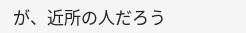が、近所の人だろう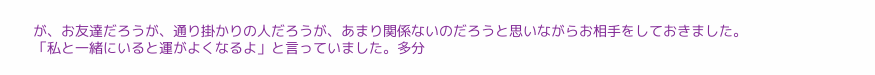が、お友達だろうが、通り掛かりの人だろうが、あまり関係ないのだろうと思いながらお相手をしておきました。「私と一緒にいると運がよくなるよ」と言っていました。多分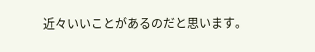近々いいことがあるのだと思います。